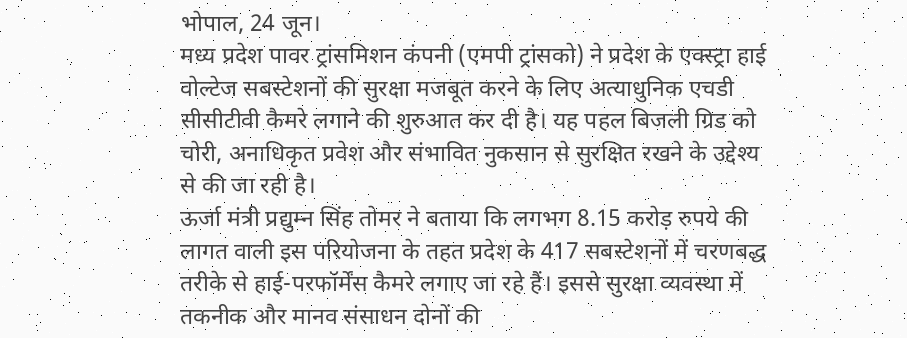भोपाल, 24 जून।
मध्य प्रदेश पावर ट्रांसमिशन कंपनी (एमपी ट्रांसको) ने प्रदेश के एक्स्ट्रा हाई वोल्टेज सबस्टेशनों की सुरक्षा मजबूत करने के लिए अत्याधुनिक एचडी सीसीटीवी कैमरे लगाने की शुरुआत कर दी है। यह पहल बिजली ग्रिड को चोरी, अनाधिकृत प्रवेश और संभावित नुकसान से सुरक्षित रखने के उद्देश्य से की जा रही है।
ऊर्जा मंत्री प्रद्युम्न सिंह तोमर ने बताया कि लगभग 8.15 करोड़ रुपये की लागत वाली इस परियोजना के तहत प्रदेश के 417 सबस्टेशनों में चरणबद्ध तरीके से हाई-परफॉर्मेंस कैमरे लगाए जा रहे हैं। इससे सुरक्षा व्यवस्था में तकनीक और मानव संसाधन दोनों की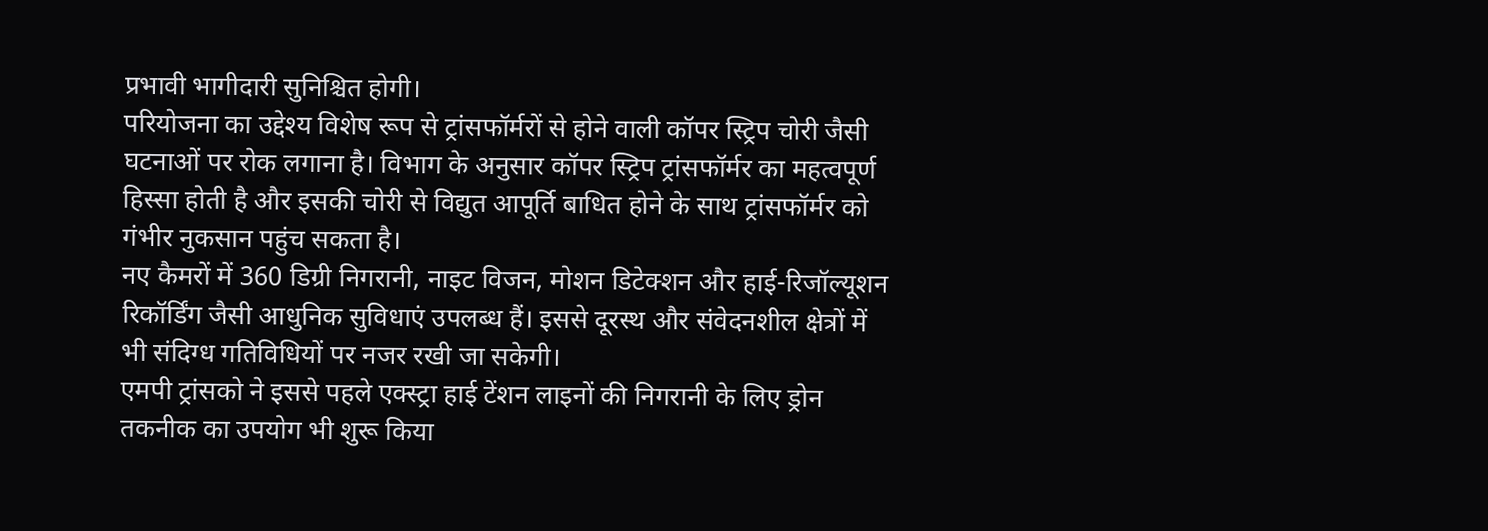प्रभावी भागीदारी सुनिश्चित होगी।
परियोजना का उद्देश्य विशेष रूप से ट्रांसफॉर्मरों से होने वाली कॉपर स्ट्रिप चोरी जैसी घटनाओं पर रोक लगाना है। विभाग के अनुसार कॉपर स्ट्रिप ट्रांसफॉर्मर का महत्वपूर्ण हिस्सा होती है और इसकी चोरी से विद्युत आपूर्ति बाधित होने के साथ ट्रांसफॉर्मर को गंभीर नुकसान पहुंच सकता है।
नए कैमरों में 360 डिग्री निगरानी, नाइट विजन, मोशन डिटेक्शन और हाई-रिजॉल्यूशन रिकॉर्डिंग जैसी आधुनिक सुविधाएं उपलब्ध हैं। इससे दूरस्थ और संवेदनशील क्षेत्रों में भी संदिग्ध गतिविधियों पर नजर रखी जा सकेगी।
एमपी ट्रांसको ने इससे पहले एक्स्ट्रा हाई टेंशन लाइनों की निगरानी के लिए ड्रोन तकनीक का उपयोग भी शुरू किया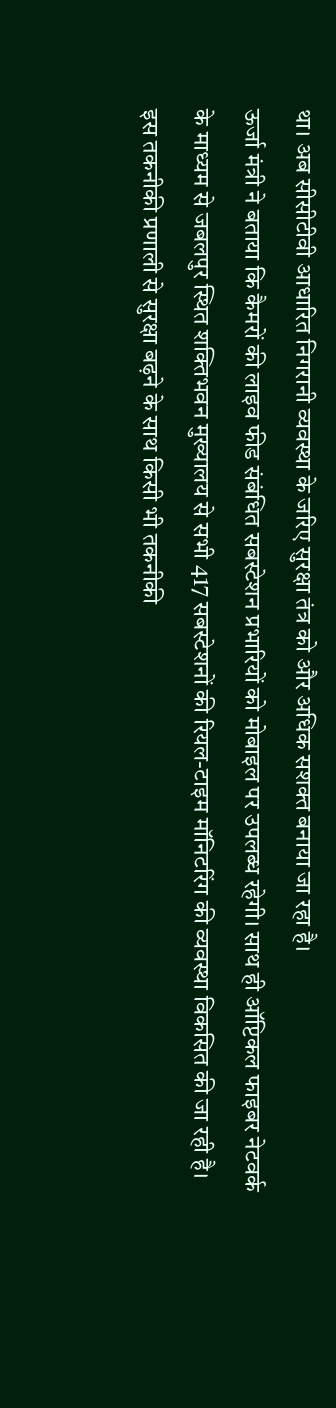था। अब सीसीटीवी आधारित निगरानी व्यवस्था के जरिए सुरक्षा तंत्र को और अधिक सशक्त बनाया जा रहा है।
ऊर्जा मंत्री ने बताया कि कैमरों की लाइव फीड संबंधित सबस्टेशन प्रभारियों को मोबाइल पर उपलब्ध रहेगी। साथ ही ऑप्टिकल फाइबर नेटवर्क के माध्यम से जबलपुर स्थित शक्तिभवन मुख्यालय से सभी 417 सबस्टेशनों की रियल-टाइम मॉनिटरिंग की व्यवस्था विकसित की जा रही है।
इस तकनीकी प्रणाली से सुरक्षा बढ़ने के साथ किसी भी तकनीकी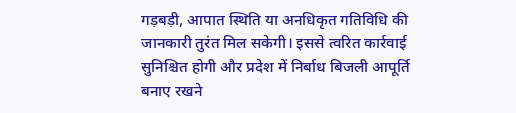गड़बड़ी, आपात स्थिति या अनधिकृत गतिविधि की जानकारी तुरंत मिल सकेगी। इससे त्वरित कार्रवाई सुनिश्चित होगी और प्रदेश में निर्बाध बिजली आपूर्ति बनाए रखने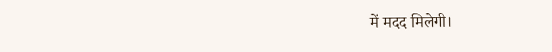में मदद मिलेगी।